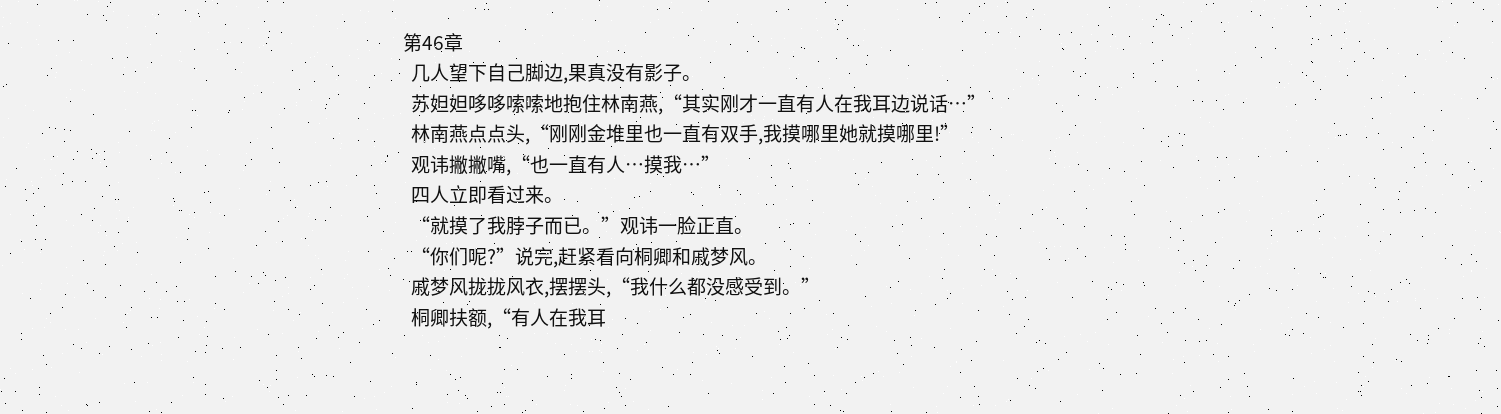第46章
  几人望下自己脚边,果真没有影子。
  苏妲妲哆哆嗦嗦地抱住林南燕,“其实刚才一直有人在我耳边说话…”
  林南燕点点头,“刚刚金堆里也一直有双手,我摸哪里她就摸哪里!”
  观讳撇撇嘴,“也一直有人…摸我…”
  四人立即看过来。
  “就摸了我脖子而已。”观讳一脸正直。
  “你们呢?”说完,赶紧看向桐卿和戚梦风。
  戚梦风拢拢风衣,摆摆头,“我什么都没感受到。”
  桐卿扶额,“有人在我耳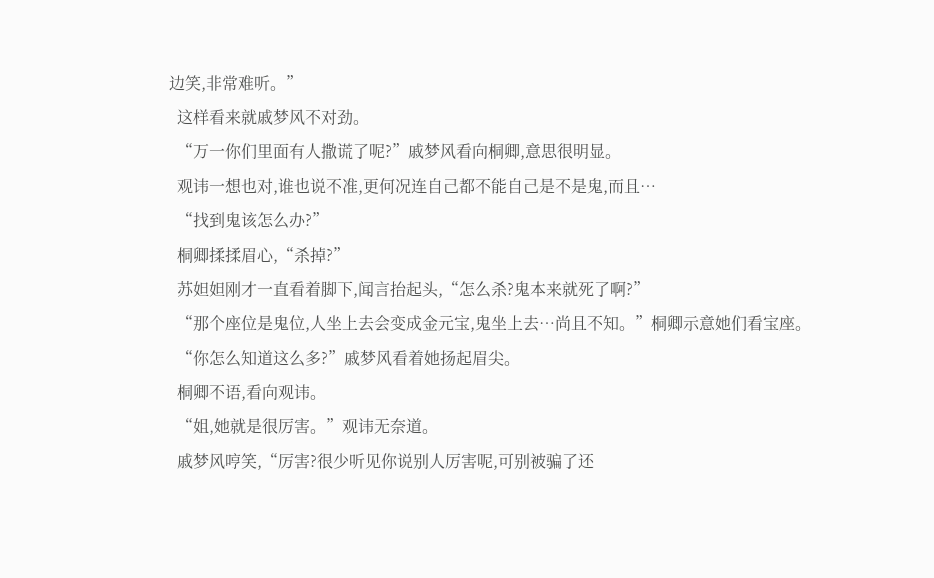边笑,非常难听。”
  这样看来就戚梦风不对劲。
  “万一你们里面有人撒谎了呢?”戚梦风看向桐卿,意思很明显。
  观讳一想也对,谁也说不准,更何况连自己都不能自己是不是鬼,而且…
  “找到鬼该怎么办?”
  桐卿揉揉眉心,“杀掉?”
  苏妲妲刚才一直看着脚下,闻言抬起头,“怎么杀?鬼本来就死了啊?”
  “那个座位是鬼位,人坐上去会变成金元宝,鬼坐上去…尚且不知。”桐卿示意她们看宝座。
  “你怎么知道这么多?”戚梦风看着她扬起眉尖。
  桐卿不语,看向观讳。
  “姐,她就是很厉害。”观讳无奈道。
  戚梦风哼笑,“厉害?很少听见你说别人厉害呢,可别被骗了还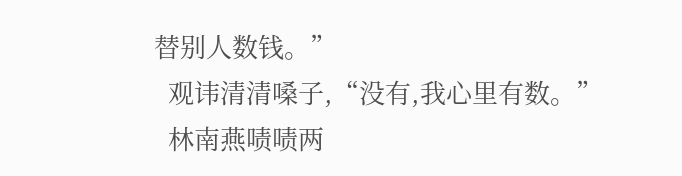替别人数钱。”
  观讳清清嗓子,“没有,我心里有数。”
  林南燕啧啧两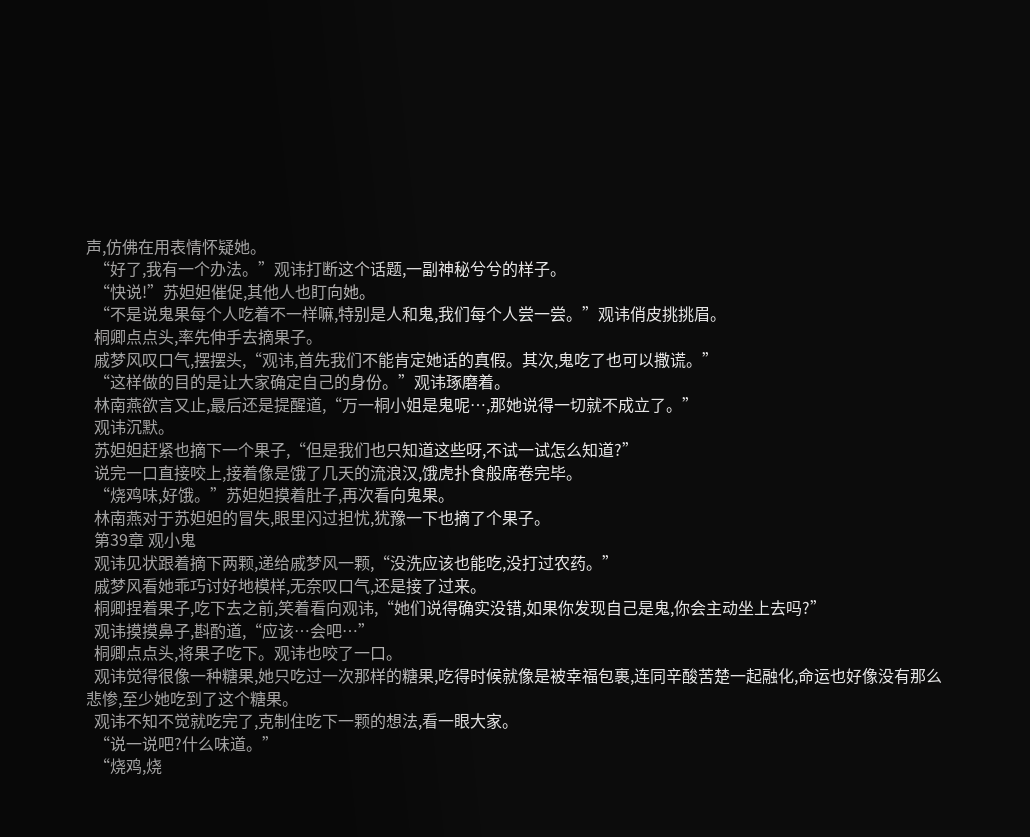声,仿佛在用表情怀疑她。
  “好了,我有一个办法。”观讳打断这个话题,一副神秘兮兮的样子。
  “快说!”苏妲妲催促,其他人也盯向她。
  “不是说鬼果每个人吃着不一样嘛,特别是人和鬼,我们每个人尝一尝。”观讳俏皮挑挑眉。
  桐卿点点头,率先伸手去摘果子。
  戚梦风叹口气,摆摆头,“观讳,首先我们不能肯定她话的真假。其次,鬼吃了也可以撒谎。”
  “这样做的目的是让大家确定自己的身份。”观讳琢磨着。
  林南燕欲言又止,最后还是提醒道,“万一桐小姐是鬼呢…,那她说得一切就不成立了。”
  观讳沉默。
  苏妲妲赶紧也摘下一个果子,“但是我们也只知道这些呀,不试一试怎么知道?”
  说完一口直接咬上,接着像是饿了几天的流浪汉,饿虎扑食般席卷完毕。
  “烧鸡味,好饿。”苏妲妲摸着肚子,再次看向鬼果。
  林南燕对于苏妲妲的冒失,眼里闪过担忧,犹豫一下也摘了个果子。
  第39章 观小鬼
  观讳见状跟着摘下两颗,递给戚梦风一颗,“没洗应该也能吃,没打过农药。”
  戚梦风看她乖巧讨好地模样,无奈叹口气,还是接了过来。
  桐卿捏着果子,吃下去之前,笑着看向观讳,“她们说得确实没错,如果你发现自己是鬼,你会主动坐上去吗?”
  观讳摸摸鼻子,斟酌道,“应该…会吧…”
  桐卿点点头,将果子吃下。观讳也咬了一口。
  观讳觉得很像一种糖果,她只吃过一次那样的糖果,吃得时候就像是被幸福包裹,连同辛酸苦楚一起融化,命运也好像没有那么悲惨,至少她吃到了这个糖果。
  观讳不知不觉就吃完了,克制住吃下一颗的想法,看一眼大家。
  “说一说吧?什么味道。”
  “烧鸡,烧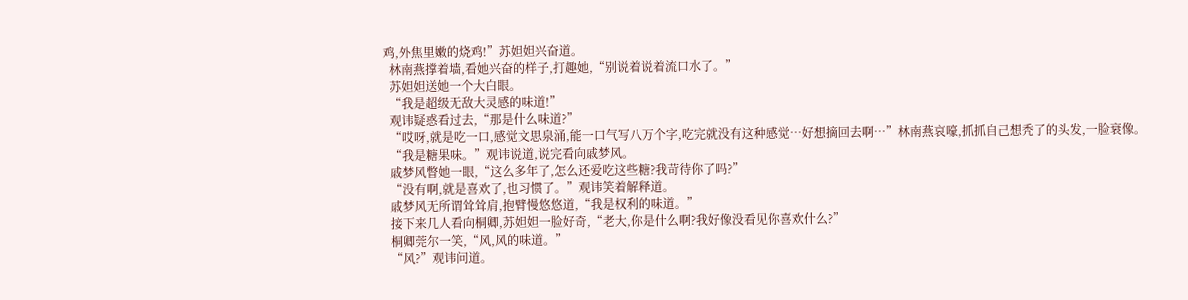鸡,外焦里嫩的烧鸡!”苏妲妲兴奋道。
  林南燕撑着墙,看她兴奋的样子,打趣她,“别说着说着流口水了。”
  苏妲妲送她一个大白眼。
  “我是超级无敌大灵感的味道!”
  观讳疑惑看过去,“那是什么味道?”
  “哎呀,就是吃一口,感觉文思泉涌,能一口气写八万个字,吃完就没有这种感觉…好想摘回去啊…”林南燕哀嚎,抓抓自己想秃了的头发,一脸衰像。
  “我是糖果味。”观讳说道,说完看向戚梦风。
  戚梦风瞥她一眼,“这么多年了,怎么还爱吃这些糖?我苛待你了吗?”
  “没有啊,就是喜欢了,也习惯了。”观讳笑着解释道。
  戚梦风无所谓耸耸肩,抱臂慢悠悠道,“我是权利的味道。”
  接下来几人看向桐卿,苏妲妲一脸好奇,“老大,你是什么啊?我好像没看见你喜欢什么?”
  桐卿莞尔一笑,“风,风的味道。”
  “风?”观讳问道。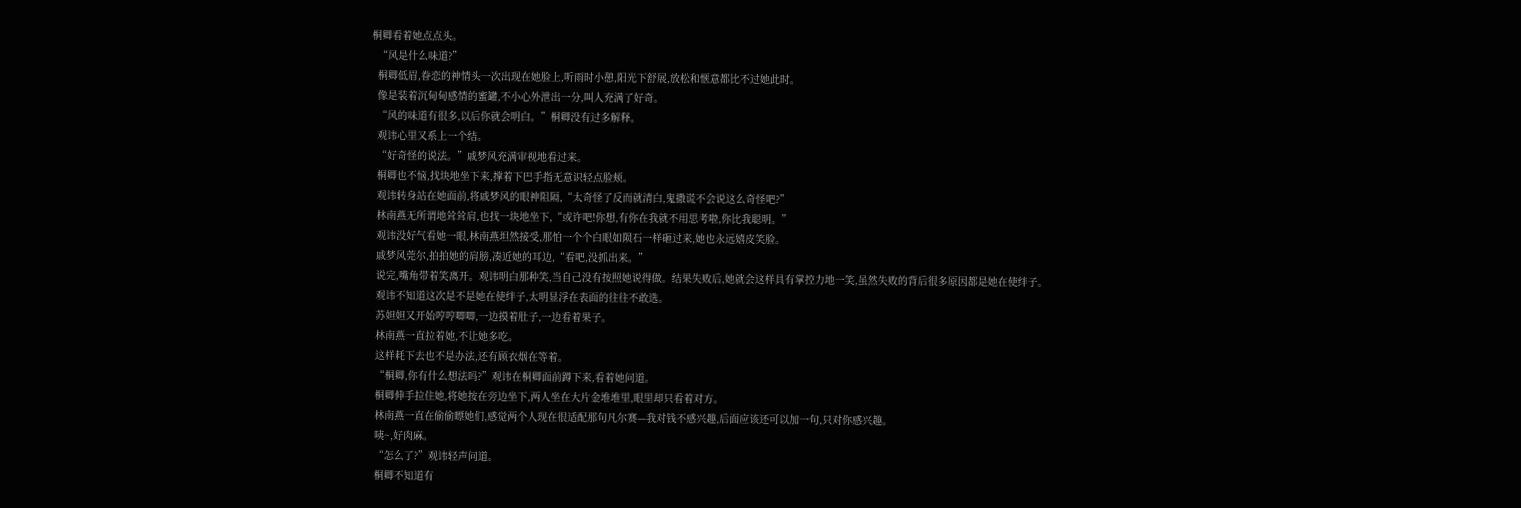桐卿看着她点点头。
  “风是什么味道?”
  桐卿低眉,眷恋的神情头一次出现在她脸上,听雨时小憩,阳光下舒展,放松和惬意都比不过她此时。
  像是装着沉甸甸感情的蜜罐,不小心外泄出一分,叫人充满了好奇。
  “风的味道有很多,以后你就会明白。”桐卿没有过多解释。
  观讳心里又系上一个结。
  “好奇怪的说法。”戚梦风充满审视地看过来。
  桐卿也不恼,找块地坐下来,撑着下巴手指无意识轻点脸颊。
  观讳转身站在她面前,将戚梦风的眼神阻隔,“太奇怪了反而就清白,鬼撒谎不会说这么奇怪吧?”
  林南燕无所谓地耸耸肩,也找一块地坐下,“或许吧!你想,有你在我就不用思考啦,你比我聪明。”
  观讳没好气看她一眼,林南燕坦然接受,那怕一个个白眼如陨石一样砸过来,她也永远嬉皮笑脸。
  戚梦风莞尔,拍拍她的肩膀,凑近她的耳边,“看吧,没抓出来。”
  说完,嘴角带着笑离开。观讳明白那种笑,当自己没有按照她说得做。结果失败后,她就会这样具有掌控力地一笑,虽然失败的背后很多原因都是她在使绊子。
  观讳不知道这次是不是她在使绊子,太明显浮在表面的往往不敢选。
  苏妲妲又开始哼哼唧唧,一边摸着肚子,一边看着果子。
  林南燕一直拉着她,不让她多吃。
  这样耗下去也不是办法,还有顾衣烟在等着。
  “桐卿,你有什么想法吗?”观讳在桐卿面前蹲下来,看着她问道。
  桐卿伸手拉住她,将她按在旁边坐下,两人坐在大片金堆堆里,眼里却只看着对方。
  林南燕一直在偷偷瞟她们,感觉两个人现在很适配那句凡尔赛—我对钱不感兴趣,后面应该还可以加一句,只对你感兴趣。
  咦~,好肉麻。
  “怎么了?”观讳轻声问道。
  桐卿不知道有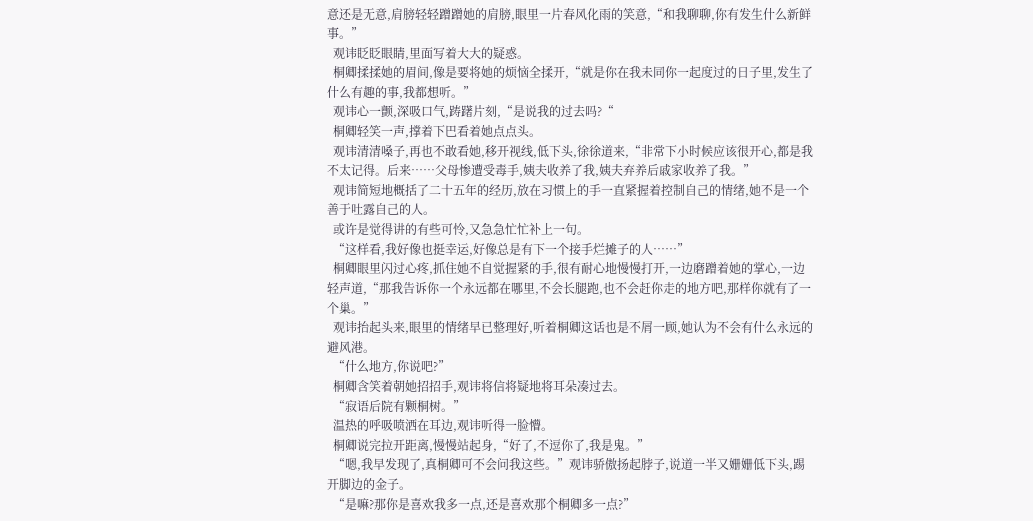意还是无意,肩膀轻轻蹭蹭她的肩膀,眼里一片春风化雨的笑意,“和我聊聊,你有发生什么新鲜事。”
  观讳眨眨眼睛,里面写着大大的疑惑。
  桐卿揉揉她的眉间,像是要将她的烦恼全揉开,“就是你在我未同你一起度过的日子里,发生了什么有趣的事,我都想听。”
  观讳心一颤,深吸口气,踌躇片刻,“是说我的过去吗?“
  桐卿轻笑一声,撑着下巴看着她点点头。
  观讳清清嗓子,再也不敢看她,移开视线,低下头,徐徐道来,“非常下小时候应该很开心,都是我不太记得。后来……父母惨遭受毒手,姨夫收养了我,姨夫弃养后戚家收养了我。”
  观讳简短地概括了二十五年的经历,放在习惯上的手一直紧握着控制自己的情绪,她不是一个善于吐露自己的人。
  或许是觉得讲的有些可怜,又急急忙忙补上一句。
  “这样看,我好像也挺幸运,好像总是有下一个接手烂摊子的人……”
  桐卿眼里闪过心疼,抓住她不自觉握紧的手,很有耐心地慢慢打开,一边磨蹭着她的掌心,一边轻声道,“那我告诉你一个永远都在哪里,不会长腿跑,也不会赶你走的地方吧,那样你就有了一个巢。”
  观讳抬起头来,眼里的情绪早已整理好,听着桐卿这话也是不屑一顾,她认为不会有什么永远的避风港。
  “什么地方,你说吧?”
  桐卿含笑着朝她招招手,观讳将信将疑地将耳朵凑过去。
  “寂语后院有颗桐树。”
  温热的呼吸喷洒在耳边,观讳听得一脸懵。
  桐卿说完拉开距离,慢慢站起身,“好了,不逗你了,我是鬼。”
  “嗯,我早发现了,真桐卿可不会问我这些。”观讳骄傲扬起脖子,说道一半又姗姗低下头,踢开脚边的金子。
  “是嘛?那你是喜欢我多一点,还是喜欢那个桐卿多一点?”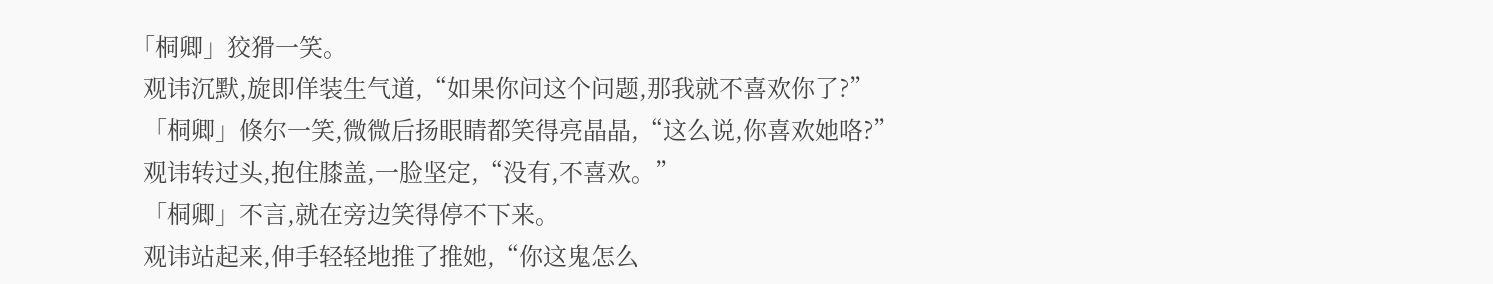「桐卿」狡猾一笑。
  观讳沉默,旋即佯装生气道,“如果你问这个问题,那我就不喜欢你了?”
  「桐卿」倏尔一笑,微微后扬眼睛都笑得亮晶晶,“这么说,你喜欢她咯?”
  观讳转过头,抱住膝盖,一脸坚定,“没有,不喜欢。”
  「桐卿」不言,就在旁边笑得停不下来。
  观讳站起来,伸手轻轻地推了推她,“你这鬼怎么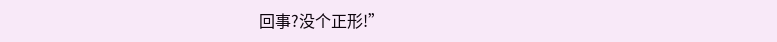回事?没个正形!”